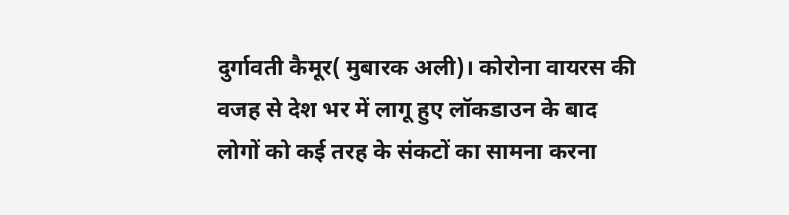दुर्गावती कैमूर( मुबारक अली)। कोरोना वायरस की वजह से देश भर में लागू हुए लॉकडाउन के बाद लोगों को कई तरह के संकटों का सामना करना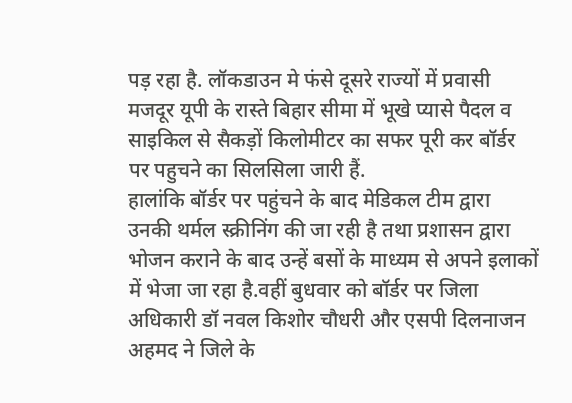पड़ रहा है. लॉकडाउन मे फंसे दूसरे राज्यों में प्रवासी मजदूर यूपी के रास्ते बिहार सीमा में भूखे प्यासे पैदल व साइकिल से सैकड़ों किलोमीटर का सफर पूरी कर बॉर्डर पर पहुचने का सिलसिला जारी हैं.
हालांकि बॉर्डर पर पहुंचने के बाद मेडिकल टीम द्वारा उनकी थर्मल स्क्रीनिंग की जा रही है तथा प्रशासन द्वारा भोजन कराने के बाद उन्हें बसों के माध्यम से अपने इलाकों में भेजा जा रहा है.वहीं बुधवार को बॉर्डर पर जिला अधिकारी डॉ नवल किशोर चौधरी और एसपी दिलनाजन अहमद ने जिले के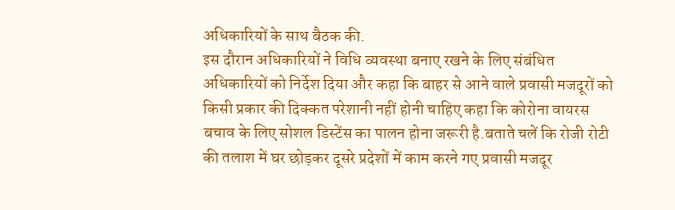अधिकारियों के साथ बैठक की.
इस दौरान अधिकारियों ने विधि व्यवस्था बनाए रखने के लिए संबंधित अधिकारियों को निर्देश दिया और कहा कि बाहर से आने वाले प्रवासी मजदूरों को किसी प्रकार की दिक्कत परेशानी नहीं होनी चाहिए कहा कि कोरोना वायरस बचाव के लिए सोशल डिस्टेंस का पालन होना जरूरी है.बताते चलें कि रोजी रोटी की तलाश में घर छोड़कर दूसरे प्रदेशों में काम करने गए प्रवासी मजदूर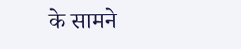के सामने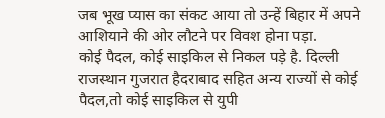जब भूख प्यास का संकट आया तो उन्हें बिहार में अपने आशियाने की ओर लौटने पर विवश होना पड़ा.
कोई पैदल, कोई साइकिल से निकल पड़े है. दिल्ली राजस्थान गुजरात हैदराबाद सहित अन्य राज्यों से कोई पैदल,तो कोई साइकिल से युपी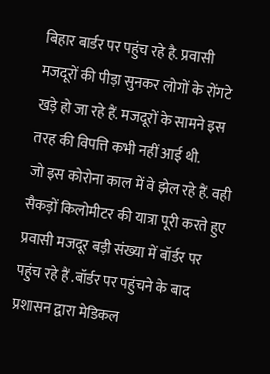बिहार बार्डर पर पहुंच रहे है. प्रवासी मजदूरों की पीड़ा सुनकर लोगों के रोंगटे खड़े हो जा रहे हैं. मजदूरों के सामने इस तरह की विपत्ति कभी नहीं आई थी.
जो इस कोरोना काल में वे झेल रहे हैं. वही सैकड़ों किलोमीटर की यात्रा पूरी करते हुए प्रवासी मजदूर बड़ी संख्या में बॉर्डर पर पहुंच रहे हैं .बॉर्डर पर पहुंचने के बाद प्रशासन द्वारा मेडिकल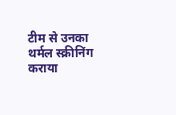टीम से उनका थर्मल स्क्रीनिंग कराया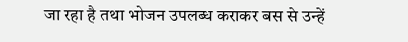जा रहा है तथा भोजन उपलब्ध कराकर बस से उन्हें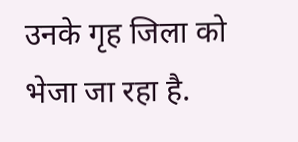उनके गृह जिला को भेजा जा रहा है.